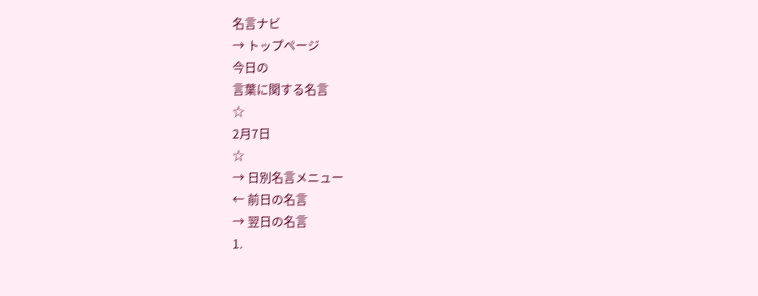名言ナビ
→ トップページ
今日の
言葉に関する名言
☆
2月7日
☆
→ 日別名言メニュー
← 前日の名言
→ 翌日の名言
1.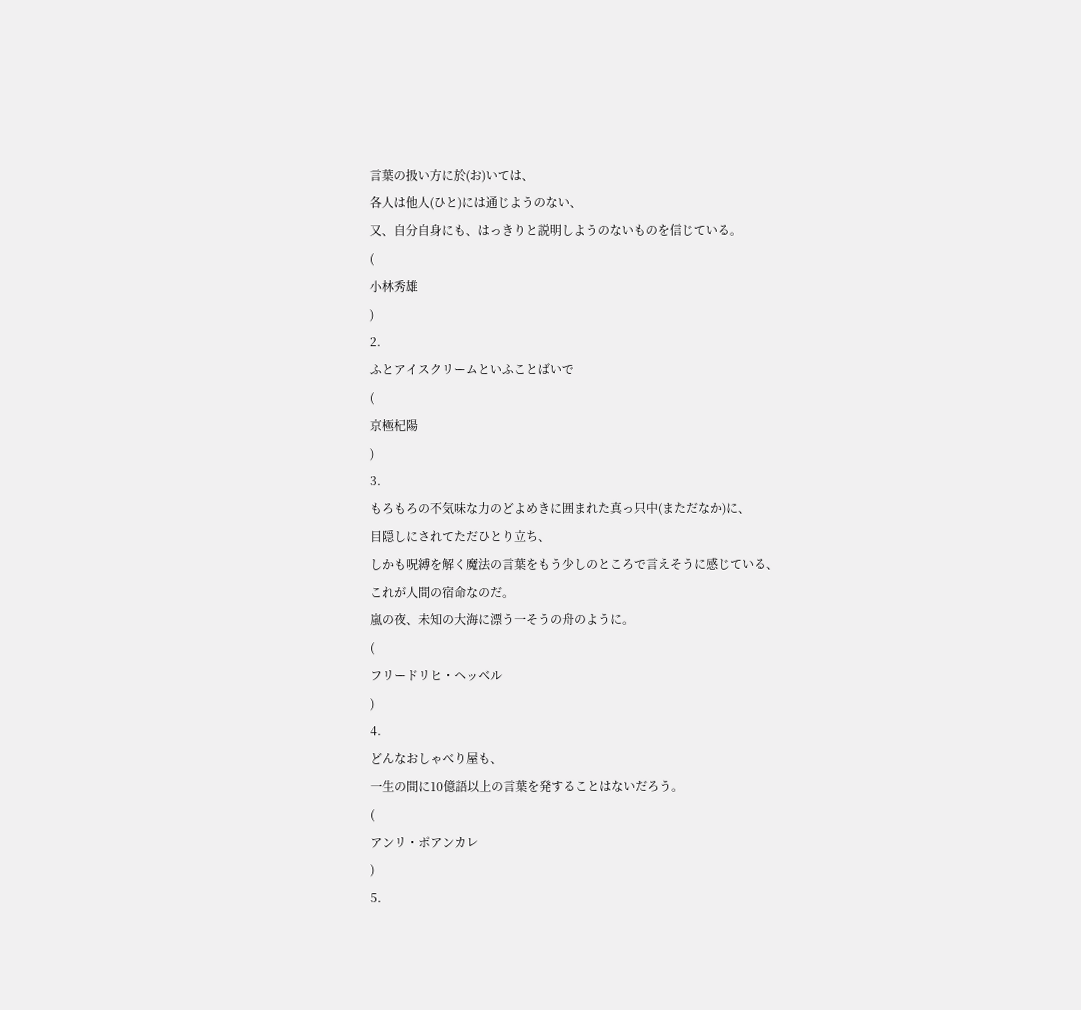言葉の扱い方に於(お)いては、
各人は他人(ひと)には通じようのない、
又、自分自身にも、はっきりと説明しようのないものを信じている。
(
小林秀雄
)
2.
ふとアイスクリームといふことばいで
(
京極杞陽
)
3.
もろもろの不気味な力のどよめきに囲まれた真っ只中(まただなか)に、
目隠しにされてただひとり立ち、
しかも呪縛を解く魔法の言葉をもう少しのところで言えそうに感じている、
これが人間の宿命なのだ。
嵐の夜、未知の大海に漂う一そうの舟のように。
(
フリードリヒ・ヘッベル
)
4.
どんなおしゃべり屋も、
一生の間に10億語以上の言葉を発することはないだろう。
(
アンリ・ポアンカレ
)
5.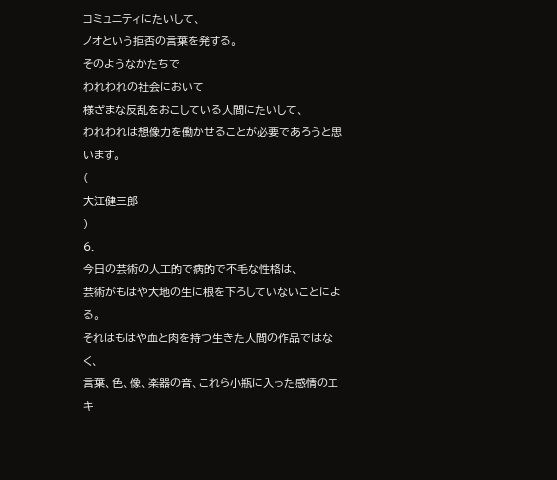コミュニティにたいして、
ノオという拒否の言葉を発する。
そのようなかたちで
われわれの社会において
様ざまな反乱をおこしている人間にたいして、
われわれは想像力を働かせることが必要であろうと思います。
(
大江健三郎
)
6.
今日の芸術の人工的で病的で不毛な性格は、
芸術がもはや大地の生に根を下ろしていないことによる。
それはもはや血と肉を持つ生きた人間の作品ではなく、
言葉、色、像、楽器の音、これら小瓶に入った感情のエキ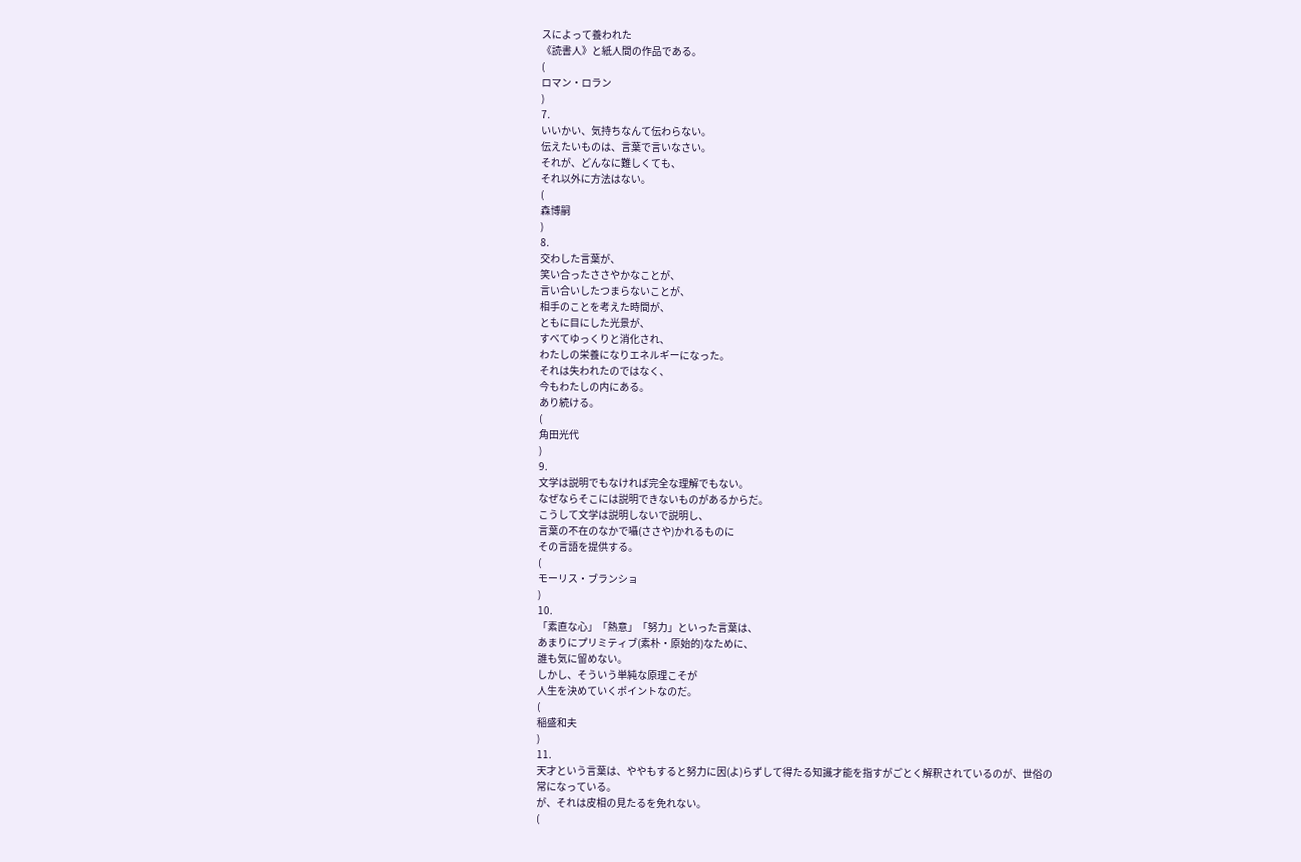スによって養われた
《読書人》と紙人間の作品である。
(
ロマン・ロラン
)
7.
いいかい、気持ちなんて伝わらない。
伝えたいものは、言葉で言いなさい。
それが、どんなに難しくても、
それ以外に方法はない。
(
森博嗣
)
8.
交わした言葉が、
笑い合ったささやかなことが、
言い合いしたつまらないことが、
相手のことを考えた時間が、
ともに目にした光景が、
すべてゆっくりと消化され、
わたしの栄養になりエネルギーになった。
それは失われたのではなく、
今もわたしの内にある。
あり続ける。
(
角田光代
)
9.
文学は説明でもなければ完全な理解でもない。
なぜならそこには説明できないものがあるからだ。
こうして文学は説明しないで説明し、
言葉の不在のなかで囁(ささや)かれるものに
その言語を提供する。
(
モーリス・ブランショ
)
10.
「素直な心」「熱意」「努力」といった言葉は、
あまりにプリミティブ(素朴・原始的)なために、
誰も気に留めない。
しかし、そういう単純な原理こそが
人生を決めていくポイントなのだ。
(
稲盛和夫
)
11.
天才という言葉は、ややもすると努力に因(よ)らずして得たる知識才能を指すがごとく解釈されているのが、世俗の常になっている。
が、それは皮相の見たるを免れない。
(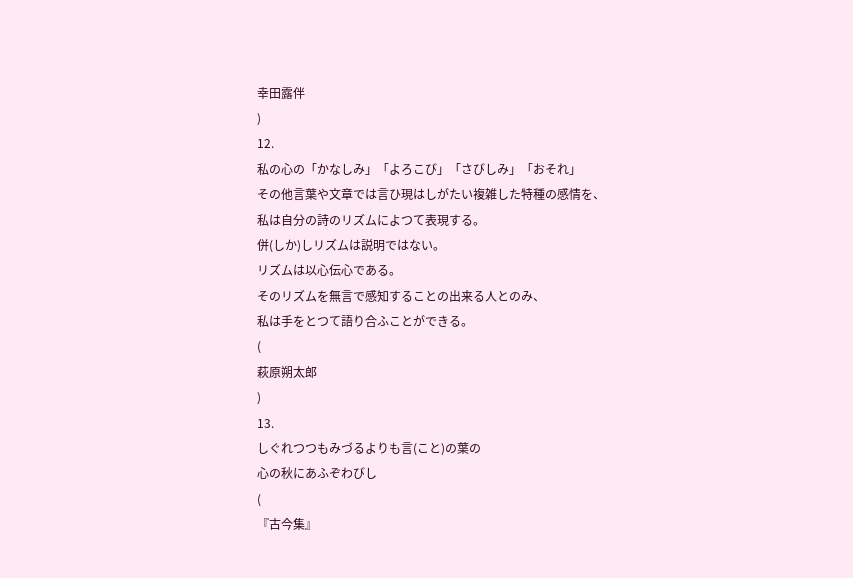幸田露伴
)
12.
私の心の「かなしみ」「よろこび」「さびしみ」「おそれ」
その他言葉や文章では言ひ現はしがたい複雑した特種の感情を、
私は自分の詩のリズムによつて表現する。
併(しか)しリズムは説明ではない。
リズムは以心伝心である。
そのリズムを無言で感知することの出来る人とのみ、
私は手をとつて語り合ふことができる。
(
萩原朔太郎
)
13.
しぐれつつもみづるよりも言(こと)の葉の
心の秋にあふぞわびし
(
『古今集』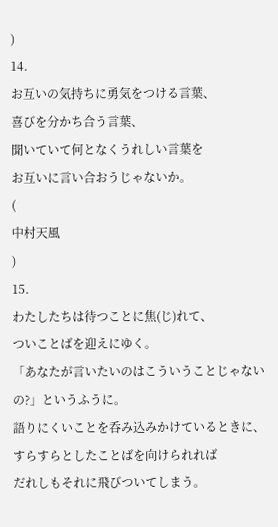)
14.
お互いの気持ちに勇気をつける言葉、
喜びを分かち合う言葉、
聞いていて何となくうれしい言葉を
お互いに言い合おうじゃないか。
(
中村天風
)
15.
わたしたちは待つことに焦(じ)れて、
ついことばを迎えにゆく。
「あなたが言いたいのはこういうことじゃないの?」というふうに。
語りにくいことを呑み込みかけているときに、
すらすらとしたことばを向けられれば
だれしもそれに飛びついてしまう。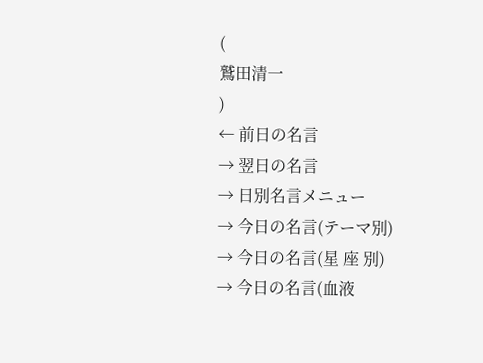(
鷲田清一
)
← 前日の名言
→ 翌日の名言
→ 日別名言メニュー
→ 今日の名言(テーマ別)
→ 今日の名言(星 座 別)
→ 今日の名言(血液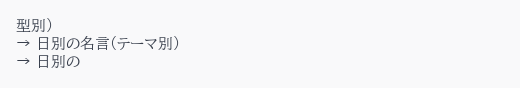型別)
→ 日別の名言(テーマ別)
→ 日別の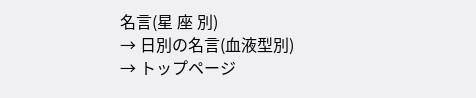名言(星 座 別)
→ 日別の名言(血液型別)
→ トップページ